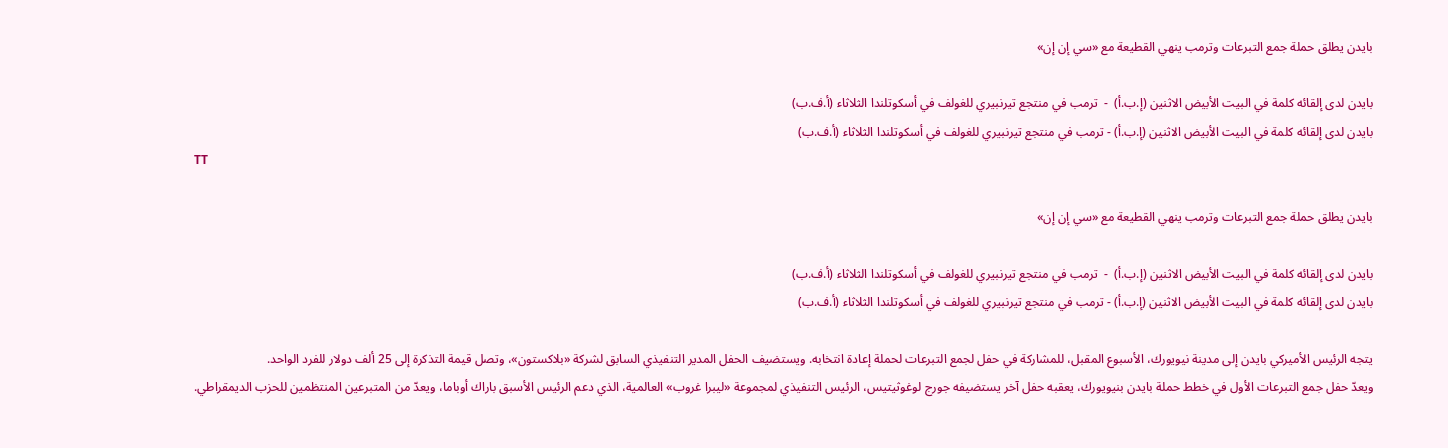بايدن يطلق حملة جمع التبرعات وترمب ينهي القطيعة مع «سي إن إن»

بايدن لدى إلقائه كلمة في البيت الأبيض الاثنين (إ.ب.أ)  -  ترمب في منتجع تيرنبيري للغولف في أسكوتلندا الثلاثاء (أ.ف.ب)
بايدن لدى إلقائه كلمة في البيت الأبيض الاثنين (إ.ب.أ) - ترمب في منتجع تيرنبيري للغولف في أسكوتلندا الثلاثاء (أ.ف.ب)
TT

بايدن يطلق حملة جمع التبرعات وترمب ينهي القطيعة مع «سي إن إن»

بايدن لدى إلقائه كلمة في البيت الأبيض الاثنين (إ.ب.أ)  -  ترمب في منتجع تيرنبيري للغولف في أسكوتلندا الثلاثاء (أ.ف.ب)
بايدن لدى إلقائه كلمة في البيت الأبيض الاثنين (إ.ب.أ) - ترمب في منتجع تيرنبيري للغولف في أسكوتلندا الثلاثاء (أ.ف.ب)

يتجه الرئيس الأميركي بايدن إلى مدينة نيويورك، الأسبوع المقبل، للمشاركة في حفل لجمع التبرعات لحملة إعادة انتخابه. ويستضيف الحفل المدير التنفيذي السابق لشركة «بلاكستون»، وتصل قيمة التذكرة إلى 25 ألف دولار للفرد الواحد.
ويعدّ حفل جمع التبرعات الأول في خطط حملة بايدن بنيويورك، يعقبه حفل آخر يستضيفه جورج لوغوثيتيس، الرئيس التنفيذي لمجموعة «ليبرا غروب» العالمية، الذي دعم الرئيس الأسبق باراك أوباما، ويعدّ من المتبرعين المنتظمين للحزب الديمقراطي.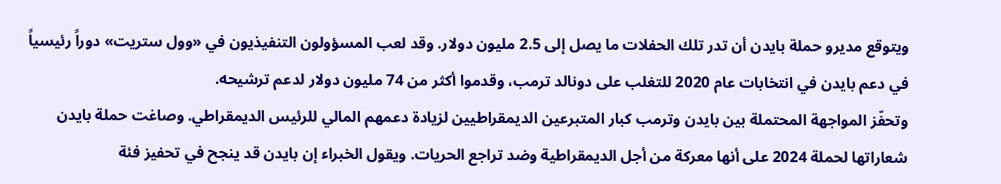ويتوقع مديرو حملة بايدن أن تدر تلك الحفلات ما يصل إلى 2.5 مليون دولار. وقد لعب المسؤولون التنفيذيون في «وول ستريت» دوراً رئيسياً في دعم بايدن في انتخابات عام 2020 للتغلب على دونالد ترمب، وقدموا أكثر من 74 مليون دولار لدعم ترشيحه.
وتحفّز المواجهة المحتملة بين بايدن وترمب كبار المتبرعين الديمقراطيين لزيادة دعمهم المالي للرئيس الديمقراطي. وصاغت حملة بايدن شعاراتها لحملة 2024 على أنها معركة من أجل الديمقراطية وضد تراجع الحريات. ويقول الخبراء إن بايدن قد ينجح في تحفيز فئة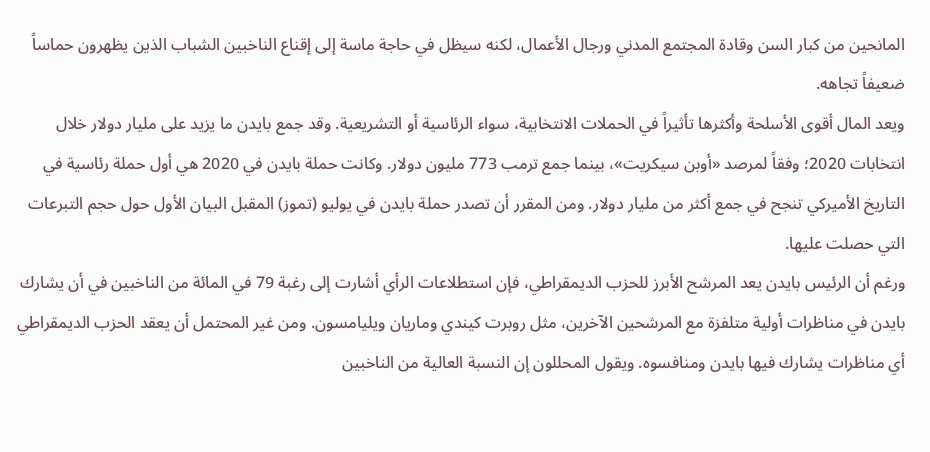المانحين من كبار السن وقادة المجتمع المدني ورجال الأعمال، لكنه سيظل في حاجة ماسة إلى إقناع الناخبين الشباب الذين يظهرون حماساً ضعيفاً تجاهه.
ويعد المال أقوى الأسلحة وأكثرها تأثيراً في الحملات الانتخابية، سواء الرئاسية أو التشريعية. وقد جمع بايدن ما يزيد على مليار دولار خلال انتخابات 2020؛ وفقاً لمرصد «أوبن سيكريت»، بينما جمع ترمب 773 مليون دولار. وكانت حملة بايدن في 2020 هي أول حملة رئاسية في التاريخ الأميركي تنجح في جمع أكثر من مليار دولار. ومن المقرر أن تصدر حملة بايدن في يوليو (تموز) المقبل البيان الأول حول حجم التبرعات التي حصلت عليها.
ورغم أن الرئيس بايدن يعد المرشح الأبرز للحزب الديمقراطي، فإن استطلاعات الرأي أشارت إلى رغبة 79 في المائة من الناخبين في أن يشارك بايدن في مناظرات أولية متلفزة مع المرشحين الآخرين، مثل روبرت كيندي وماريان ويليامسون. ومن غير المحتمل أن يعقد الحزب الديمقراطي أي مناظرات يشارك فيها بايدن ومنافسوه. ويقول المحللون إن النسبة العالية من الناخبين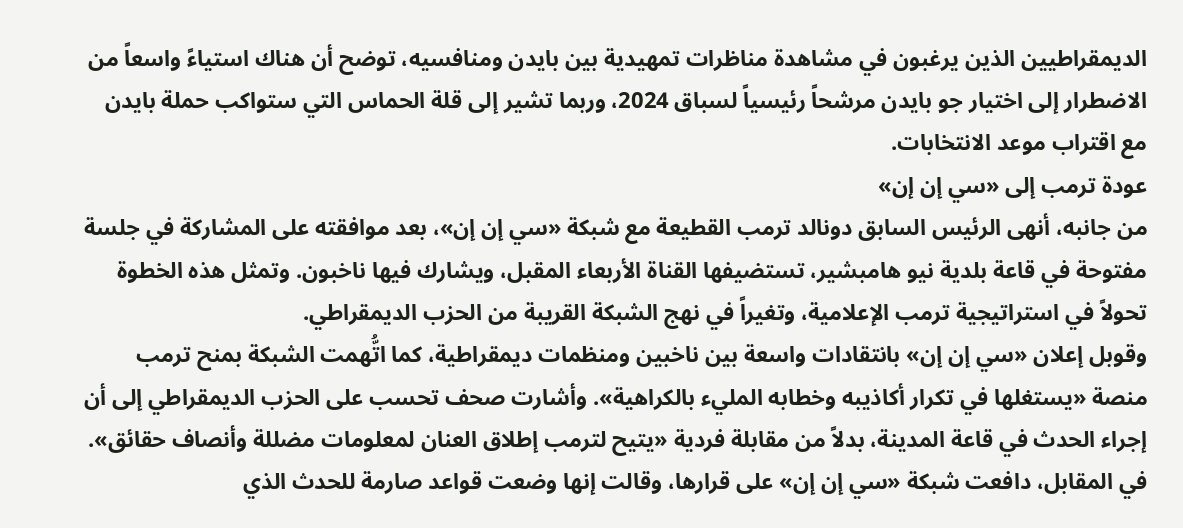الديمقراطيين الذين يرغبون في مشاهدة مناظرات تمهيدية بين بايدن ومنافسيه، توضح أن هناك استياءً واسعاً من الاضطرار إلى اختيار جو بايدن مرشحاً رئيسياً لسباق 2024، وربما تشير إلى قلة الحماس التي ستواكب حملة بايدن مع اقتراب موعد الانتخابات.
عودة ترمب إلى «سي إن إن»
من جانبه، أنهى الرئيس السابق دونالد ترمب القطيعة مع شبكة «سي إن إن»، بعد موافقته على المشاركة في جلسة مفتوحة في قاعة بلدية نيو هامبشير، تستضيفها القناة الأربعاء المقبل، ويشارك فيها ناخبون. وتمثل هذه الخطوة تحولاً في استراتيجية ترمب الإعلامية، وتغيراً في نهج الشبكة القريبة من الحزب الديمقراطي.
وقوبل إعلان «سي إن إن» بانتقادات واسعة بين ناخبين ومنظمات ديمقراطية، كما اتُّهمت الشبكة بمنح ترمب منصة «يستغلها في تكرار أكاذيبه وخطابه المليء بالكراهية». وأشارت صحف تحسب على الحزب الديمقراطي إلى أن إجراء الحدث في قاعة المدينة، بدلاً من مقابلة فردية «يتيح لترمب إطلاق العنان لمعلومات مضللة وأنصاف حقائق».
في المقابل، دافعت شبكة «سي إن إن» على قرارها، وقالت إنها وضعت قواعد صارمة للحدث الذي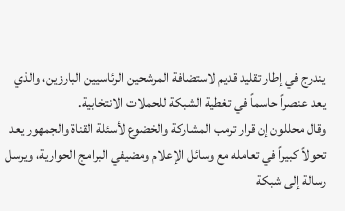يندرج في إطار تقليد قديم لاستضافة المرشحين الرئاسيين البارزين، والذي يعد عنصراً حاسماً في تغطية الشبكة للحملات الانتخابية.
وقال محللون إن قرار ترمب المشاركة والخضوع لأسئلة القناة والجمهور يعد تحولاً كبيراً في تعامله مع وسائل الإعلام ومضيفي البرامج الحوارية، ويرسل رسالة إلى شبكة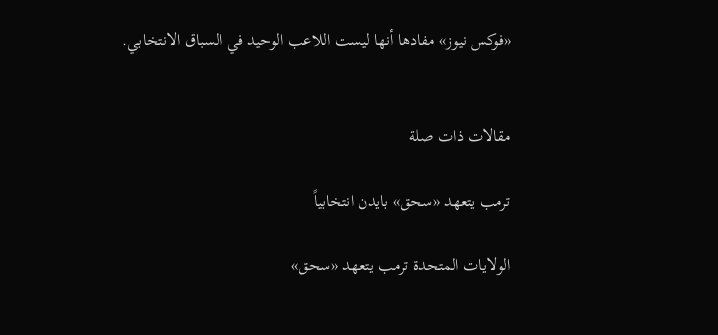«فوكس نيوز» مفادها أنها ليست اللاعب الوحيد في السباق الانتخابي.


مقالات ذات صلة

ترمب يتعهد «سحق» بايدن انتخابياً

الولايات المتحدة ترمب يتعهد «سحق»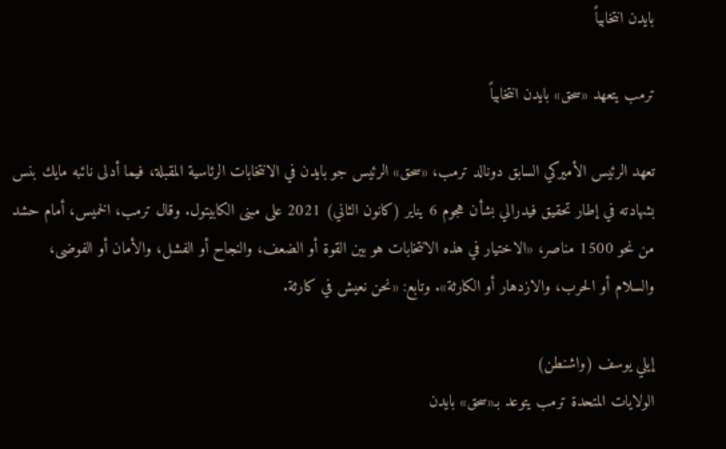بايدن انتخابياً

ترمب يتعهد «سحق» بايدن انتخابياً

تعهد الرئيس الأميركي السابق دونالد ترمب، «سحق» الرئيس جو بايدن في الانتخابات الرئاسية المقبلة، فيما أدلى نائبه مايك بنس بشهادته في إطار تحقيق فيدرالي بشأن هجوم 6 يناير (كانون الثاني) 2021 على مبنى الكابيتول. وقال ترمب، الخميس، أمام حشد من نحو 1500 مناصر، «الاختيار في هذه الانتخابات هو بين القوة أو الضعف، والنجاح أو الفشل، والأمان أو الفوضى، والسلام أو الحرب، والازدهار أو الكارثة». وتابع: «نحن نعيش في كارثة.

إيلي يوسف (واشنطن)
الولايات المتحدة ترمب يتوعد بـ«سحق» بايدن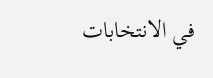في الانتخابات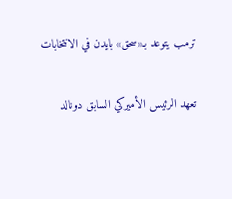ترمب يتوعد بـ«سحق» بايدن في الانتخابات

تعهد الرئيس الأميركي السابق دونالد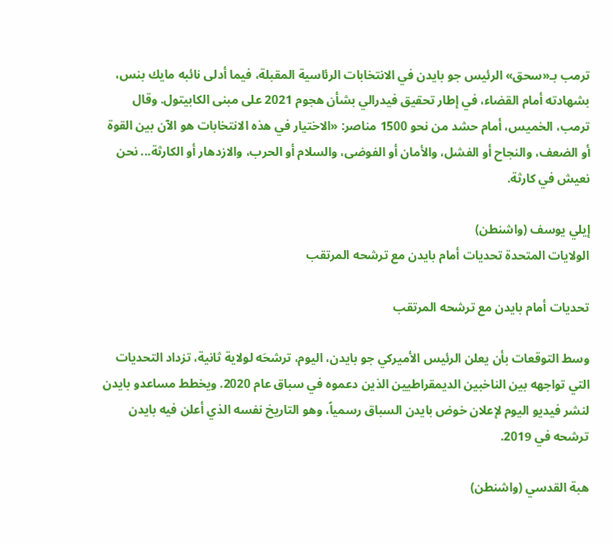ترمب بـ«سحق» الرئيس جو بايدن في الانتخابات الرئاسية المقبلة، فيما أدلى نائبه مايك بنس، بشهادته أمام القضاء، في إطار تحقيق فيدرالي بشأن هجوم 2021 على مبنى الكابيتول. وقال ترمب، الخميس، أمام حشد من نحو 1500 مناصر: «الاختيار في هذه الانتخابات هو الآن بين القوة أو الضعف، والنجاح أو الفشل، والأمان أو الفوضى، والسلام أو الحرب، والازدهار أو الكارثة... نحن نعيش في كارثة.

إيلي يوسف (واشنطن)
الولايات المتحدة تحديات أمام بايدن مع ترشحه المرتقب

تحديات أمام بايدن مع ترشحه المرتقب

وسط التوقعات بأن يعلن الرئيس الأميركي جو بايدن، اليوم، ترشحَه لولاية ثانية، تزداد التحديات التي تواجهه بين الناخبين الديمقراطيين الذين دعموه في سباق عام 2020. ويخطط مساعدو بايدن لنشر فيديو اليوم لإعلان خوض بايدن السباق رسمياً، وهو التاريخ نفسه الذي أعلن فيه بايدن ترشحه في 2019.

هبة القدسي (واشنطن)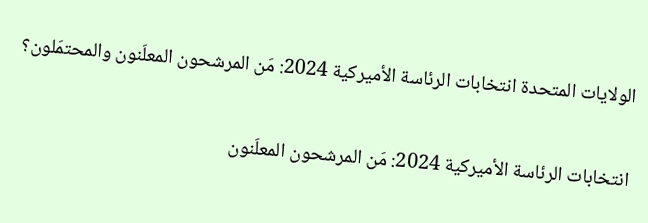الولايات المتحدة انتخابات الرئاسة الأميركية 2024: مَن المرشحون المعلَنون والمحتمَلون؟

انتخابات الرئاسة الأميركية 2024: مَن المرشحون المعلَنون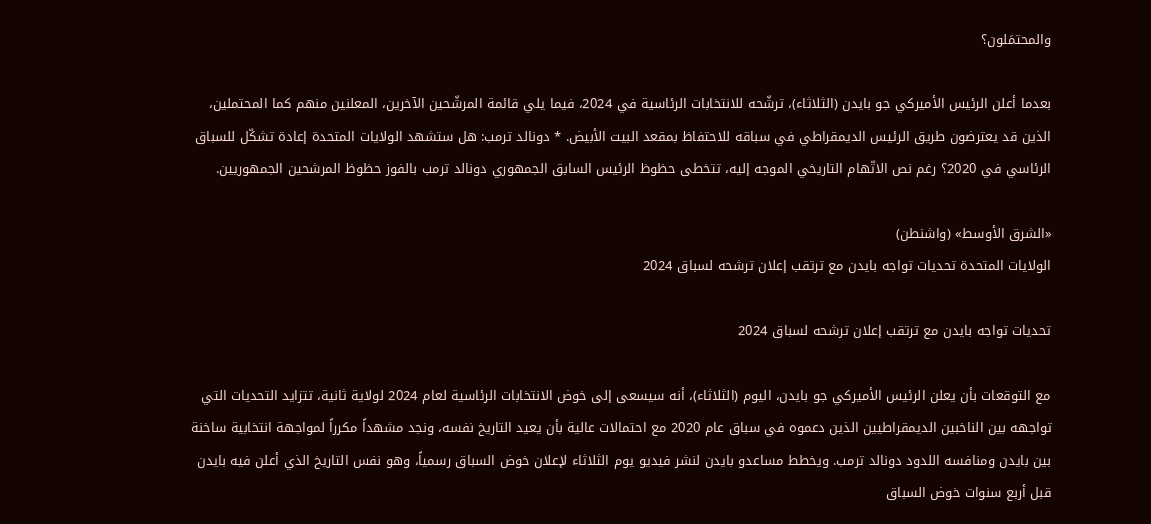والمحتمَلون؟

بعدما أعلن الرئيس الأميركي جو بايدن (الثلاثاء)، ترشّحه للانتخابات الرئاسية في 2024، فيما يلي قائمة المرشّحين الآخرين، المعلنين منهم كما المحتملين، الذين قد يعترضون طريق الرئيس الديمقراطي في سباقه للاحتفاظ بمقعد البيت الأبيض. * دونالد ترمب: هل ستشهد الولايات المتحدة إعادة تشكّل للسباق الرئاسي في 2020؟ رغم نص الاتّهام التاريخي الموجه إليه، تتخطى حظوظ الرئيس السابق الجمهوري دونالد ترمب بالفوز حظوظ المرشحين الجمهوريين.

«الشرق الأوسط» (واشنطن)
الولايات المتحدة تحديات تواجه بايدن مع ترتقب إعلان ترشحه لسباق 2024

تحديات تواجه بايدن مع ترتقب إعلان ترشحه لسباق 2024

مع التوقعات بأن يعلن الرئيس الأميركي جو بايدن، اليوم (الثلاثاء)، أنه سيسعى إلى خوض الانتخابات الرئاسية لعام 2024 لولاية ثانية، تتزايد التحديات التي تواجهه بين الناخبين الديمقراطيين الذين دعموه في سباق عام 2020 مع احتمالات عالية بأن يعيد التاريخ نفسه، ونجد مشهداً مكرراً لمواجهة انتخابية ساخنة بين بايدن ومنافسه اللدود دونالد ترمب. ويخطط مساعدو بايدن لنشر فيديو يوم الثلاثاء لإعلان خوض السباق رسمياً، وهو نفس التاريخ الذي أعلن فيه بايدن قبل أربع سنوات خوض السباق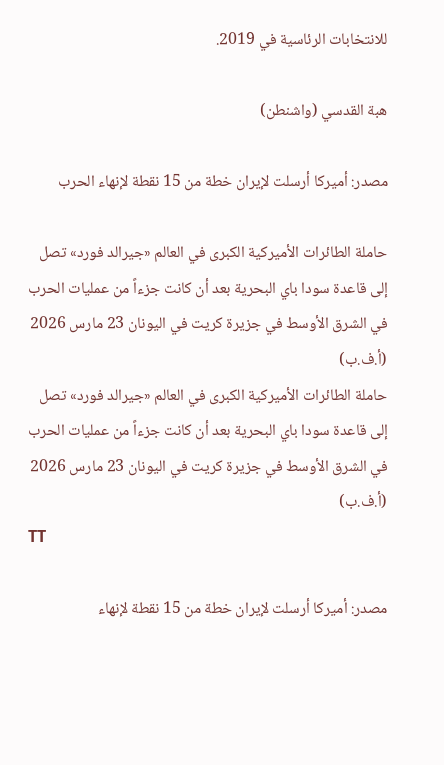للانتخابات الرئاسية في 2019.

هبة القدسي (واشنطن)

مصدر: أميركا أرسلت لإيران خطة من 15 نقطة لإنهاء الحرب

حاملة الطائرات الأميركية الكبرى في العالم «جيرالد فورد» تصل إلى قاعدة سودا باي البحرية بعد أن كانت جزءاً من عمليات الحرب في الشرق الأوسط في جزيرة كريت في اليونان 23 مارس 2026 (أ.ف.ب)
حاملة الطائرات الأميركية الكبرى في العالم «جيرالد فورد» تصل إلى قاعدة سودا باي البحرية بعد أن كانت جزءاً من عمليات الحرب في الشرق الأوسط في جزيرة كريت في اليونان 23 مارس 2026 (أ.ف.ب)
TT

مصدر: أميركا أرسلت لإيران خطة من 15 نقطة لإنهاء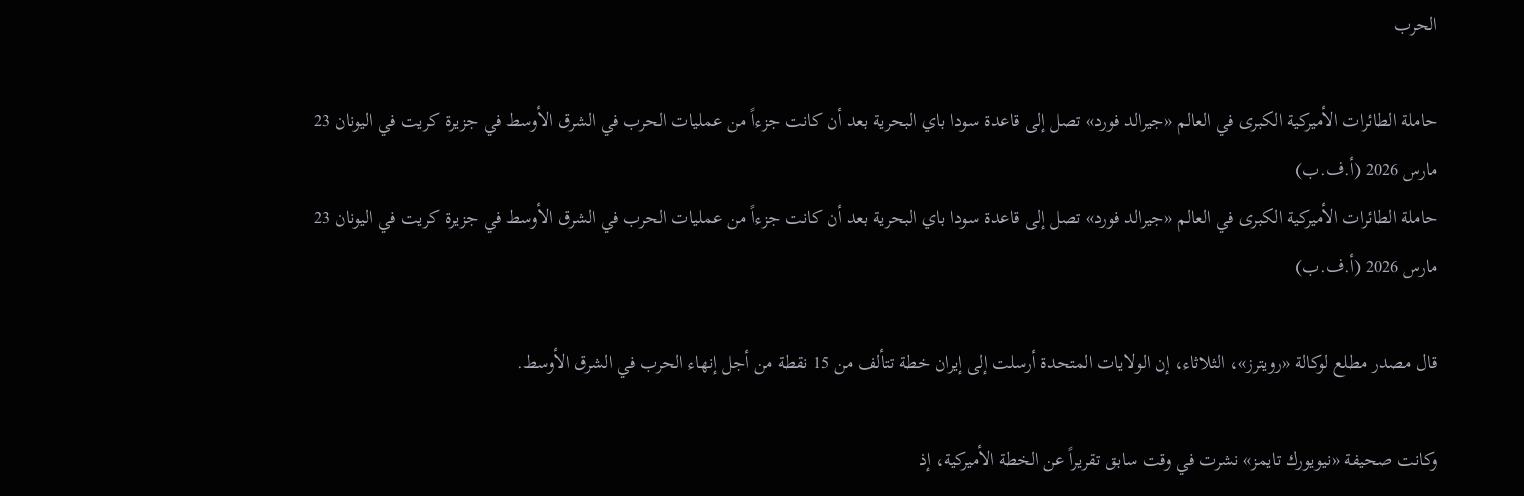الحرب

حاملة الطائرات الأميركية الكبرى في العالم «جيرالد فورد» تصل إلى قاعدة سودا باي البحرية بعد أن كانت جزءاً من عمليات الحرب في الشرق الأوسط في جزيرة كريت في اليونان 23 مارس 2026 (أ.ف.ب)
حاملة الطائرات الأميركية الكبرى في العالم «جيرالد فورد» تصل إلى قاعدة سودا باي البحرية بعد أن كانت جزءاً من عمليات الحرب في الشرق الأوسط في جزيرة كريت في اليونان 23 مارس 2026 (أ.ف.ب)

قال مصدر مطلع لوكالة «رويترز»، الثلاثاء، إن الولايات المتحدة أرسلت إلى إيران خطة تتألف من 15 نقطة من أجل إنهاء الحرب في الشرق الأوسط.

وكانت صحيفة «نيويورك تايمز» نشرت في وقت سابق تقريراً عن الخطة الأميركية، إذ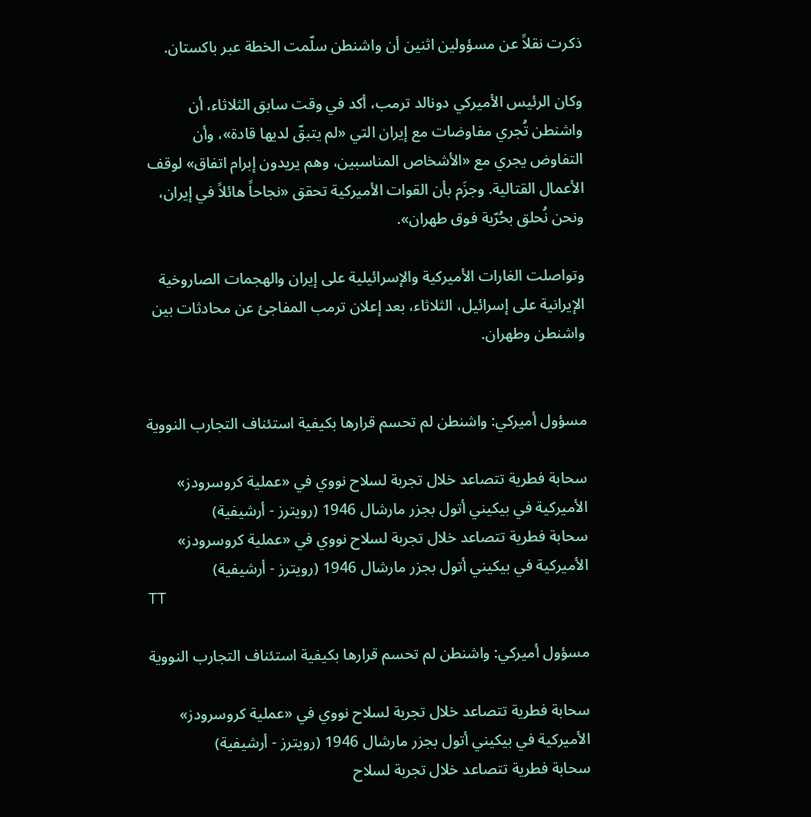ذكرت نقلاً عن مسؤولين اثنين أن واشنطن سلّمت الخطة عبر باكستان.

وكان الرئيس الأميركي دونالد ترمب، أكد في وقت سابق الثلاثاء، أن واشنطن تُجري مفاوضات مع إيران التي «لم يتبقّ لديها قادة»، وأن التفاوض يجري مع «الأشخاص المناسبين، وهم يريدون إبرام اتفاق» لوقف الأعمال القتالية. وجزَم بأن القوات الأميركية تحقق «نجاحاً هائلاً في إيران، ونحن نُحلق بحُرّية فوق طهران».

وتواصلت الغارات الأميركية والإسرائيلية على إيران والهجمات الصاروخية الإيرانية على إسرائيل، الثلاثاء، بعد إعلان ترمب المفاجئ عن محادثات بين واشنطن وطهران.


مسؤول أميركي: واشنطن لم تحسم قرارها بكيفية استئناف التجارب النووية

سحابة فطرية تتصاعد خلال تجربة لسلاح نووي في «عملية كروسرودز» الأميركية في بيكيني أتول بجزر مارشال 1946 (رويترز - أرشيفية)
سحابة فطرية تتصاعد خلال تجربة لسلاح نووي في «عملية كروسرودز» الأميركية في بيكيني أتول بجزر مارشال 1946 (رويترز - أرشيفية)
TT

مسؤول أميركي: واشنطن لم تحسم قرارها بكيفية استئناف التجارب النووية

سحابة فطرية تتصاعد خلال تجربة لسلاح نووي في «عملية كروسرودز» الأميركية في بيكيني أتول بجزر مارشال 1946 (رويترز - أرشيفية)
سحابة فطرية تتصاعد خلال تجربة لسلاح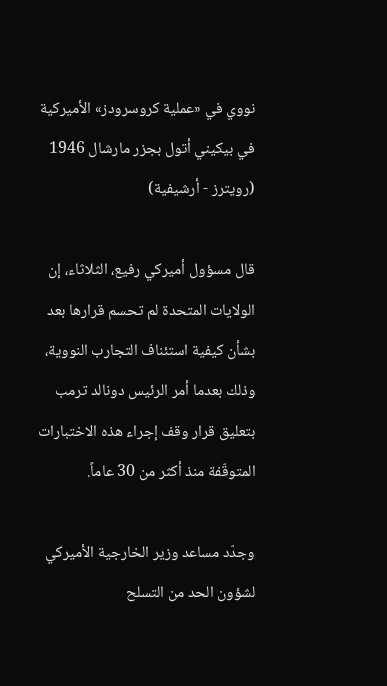نووي في «عملية كروسرودز» الأميركية في بيكيني أتول بجزر مارشال 1946 (رويترز - أرشيفية)

قال مسؤول أميركي رفيع، الثلاثاء، إن الولايات المتحدة لم تحسم قرارها بعد بشأن كيفية استئناف التجارب النووية، وذلك بعدما أمر الرئيس دونالد ترمب بتعليق قرار وقف إجراء هذه الاختبارات المتوقّفة منذ أكثر من 30 عاماً.

وجدّد مساعد وزير الخارجية الأميركي لشؤون الحد من التسلح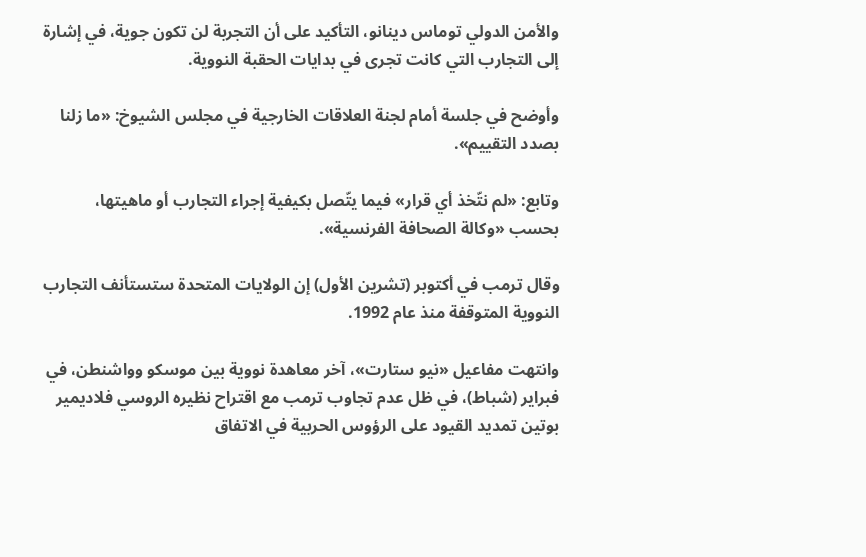والأمن الدولي توماس دينانو، التأكيد على أن التجربة لن تكون جوية، في إشارة إلى التجارب التي كانت تجرى في بدايات الحقبة النووية.

وأوضح في جلسة أمام لجنة العلاقات الخارجية في مجلس الشيوخ: «ما زلنا بصدد التقييم».

وتابع: «لم نتّخذ أي قرار» فيما يتّصل بكيفية إجراء التجارب أو ماهيتها، بحسب «وكالة الصحافة الفرنسية».

وقال ترمب في أكتوبر (تشرين الأول) إن الولايات المتحدة ستستأنف التجارب النووية المتوقفة منذ عام 1992.

وانتهت مفاعيل «نيو ستارت»، آخر معاهدة نووية بين موسكو وواشنطن، في فبراير (شباط)، في ظل عدم تجاوب ترمب مع اقتراح نظيره الروسي فلاديمير بوتين تمديد القيود على الرؤوس الحربية في الاتفاق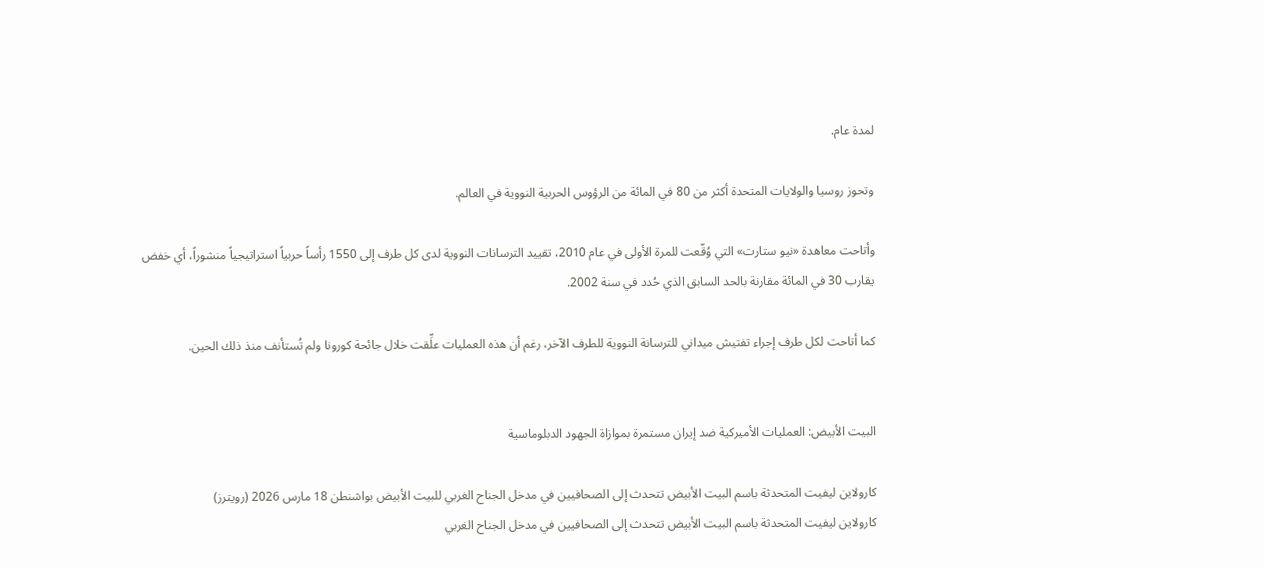لمدة عام.

وتحوز روسيا والولايات المتحدة أكثر من 80 في المائة من الرؤوس الحربية النووية في العالم.

وأتاحت معاهدة «نيو ستارت» التي وُقّعت للمرة الأولى في عام 2010، تقييد الترسانات النووية لدى كل طرف إلى 1550 رأساً حربياً استراتيجياً منشوراً، أي خفض يقارب 30 في المائة مقارنة بالحد السابق الذي حُدد في سنة 2002.

كما أتاحت لكل طرف إجراء تفتيش ميداني للترسانة النووية للطرف الآخر، رغم أن هذه العمليات علِّقت خلال جائحة كورونا ولم تُستأنف منذ ذلك الحين.


البيت الأبيض: العمليات الأميركية ضد إيران مستمرة بموازاة الجهود الدبلوماسية

كارولاين ليفيت المتحدثة باسم البيت الأبيض تتحدث إلى الصحافيين في مدخل الجناح الغربي للبيت الأبيض بواشنطن 18 مارس 2026 (رويترز)
كارولاين ليفيت المتحدثة باسم البيت الأبيض تتحدث إلى الصحافيين في مدخل الجناح الغربي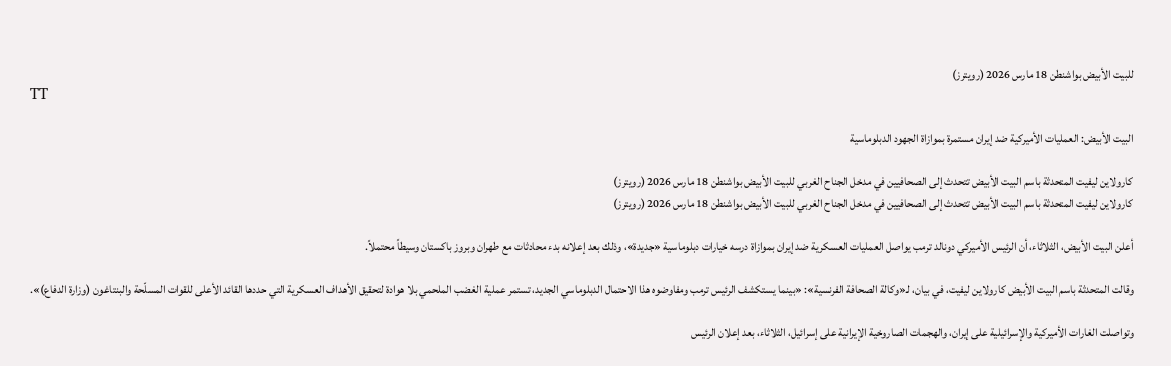للبيت الأبيض بواشنطن 18 مارس 2026 (رويترز)
TT

البيت الأبيض: العمليات الأميركية ضد إيران مستمرة بموازاة الجهود الدبلوماسية

كارولاين ليفيت المتحدثة باسم البيت الأبيض تتحدث إلى الصحافيين في مدخل الجناح الغربي للبيت الأبيض بواشنطن 18 مارس 2026 (رويترز)
كارولاين ليفيت المتحدثة باسم البيت الأبيض تتحدث إلى الصحافيين في مدخل الجناح الغربي للبيت الأبيض بواشنطن 18 مارس 2026 (رويترز)

أعلن البيت الأبيض، الثلاثاء، أن الرئيس الأميركي دونالد ترمب يواصل العمليات العسكرية ضد إيران بموازاة درسه خيارات دبلوماسية «جديدة»، وذلك بعد إعلانه بدء محادثات مع طهران وبروز باكستان وسيطاً محتملاً.

وقالت المتحدثة باسم البيت الأبيض كارولاين ليفيت، في بيان، لـ«وكالة الصحافة الفرنسية»: «بينما يستكشف الرئيس ترمب ومفاوضوه هذا الاحتمال الدبلوماسي الجديد، تستمر عملية الغضب الملحمي بلا هوادة لتحقيق الأهداف العسكرية التي حددها القائد الأعلى للقوات المسلّحة والبنتاغون (وزارة الدفاع)».

وتواصلت الغارات الأميركية والإسرائيلية على إيران، والهجمات الصاروخية الإيرانية على إسرائيل، الثلاثاء، بعد إعلان الرئيس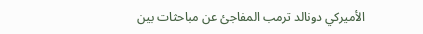الأميركي دونالد ترمب المفاجئ عن مباحثات بين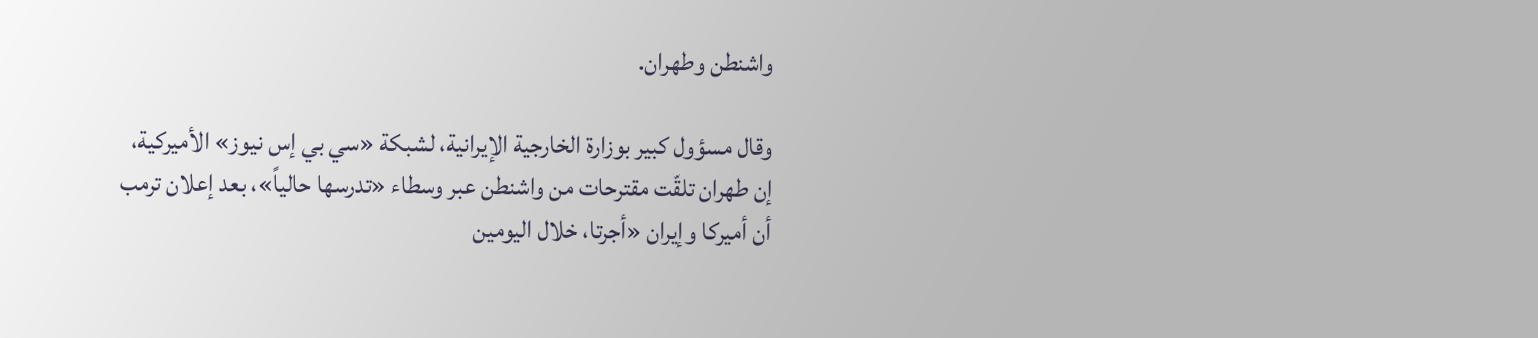واشنطن وطهران.

وقال مسؤول كبير بوزارة الخارجية الإيرانية، لشبكة «سي بي إس نيوز» الأميركية، إن طهران تلقّت مقترحات من واشنطن عبر وسطاء «تدرسها حالياً»، بعد إعلان ترمب أن أميركا وإيران «أجرتا، خلال اليومين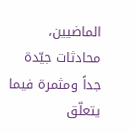الماضيين، محادثات جيّدة جداً ومثمرة فيما يتعلّق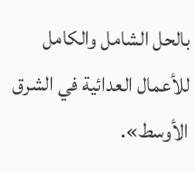بالحل الشامل والكامل للأعمال العدائية في الشرق الأوسط».